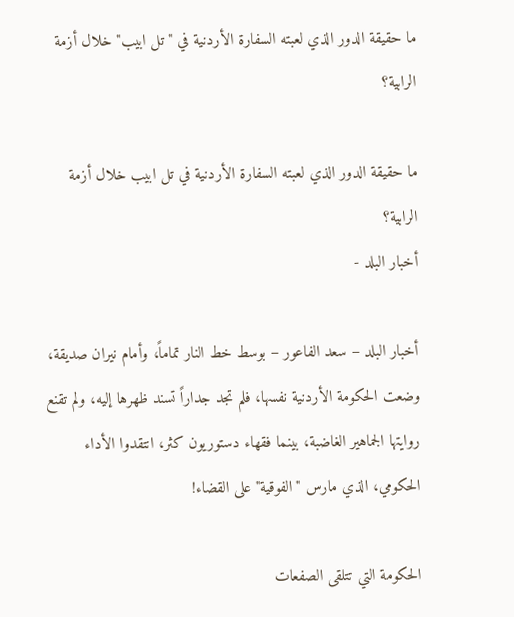ما حقيقة الدور الذي لعبته السفارة الأردنية في "تل ابيب" خلال أزمة الرابية؟

ما حقيقة الدور الذي لعبته السفارة الأردنية في تل ابيب خلال أزمة الرابية؟
أخبار البلد -

أخبار البلد – سعد الفاعور – بوسط خط النار تماماً، وأمام نيران صديقة، وضعت الحكومة الأردنية نفسها، فلم تجد جداراً تسند ظهرها إليه، ولم تقنع روايتها الجماهير الغاضبة، بينما فقهاء دستوريون كثر، انتقدوا الأداء الحكومي، الذي مارس "الفوقية" على القضاء!

الحكومة التي تتلقى الصفعات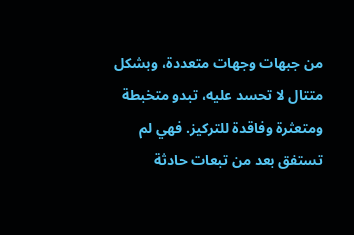من جبهات وجهات متعددة، وبشكل متتال لا تحسد عليه، تبدو متخبطة ومتعثرة وفاقدة للتركيز. فهي لم تستفق بعد من تبعات حادثة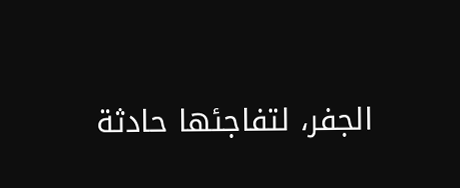الجفر، لتفاجئها حادثة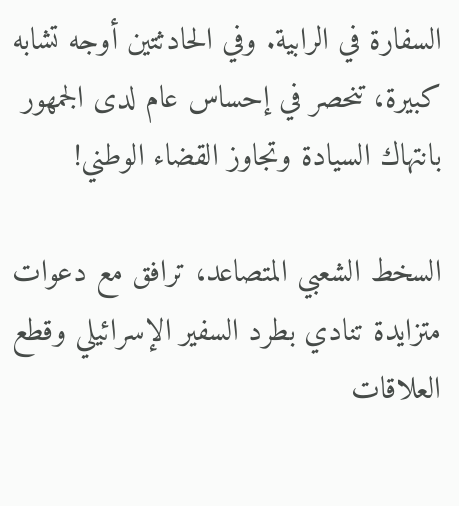السفارة في الرابية. وفي الحادثتين أوجه تشابه كبيرة، تنحصر في إحساس عام لدى الجمهور بانتهاك السيادة وتجاوز القضاء الوطني!

السخط الشعبي المتصاعد، ترافق مع دعوات متزايدة تنادي بطرد السفير الإسرائيلي وقطع العلاقات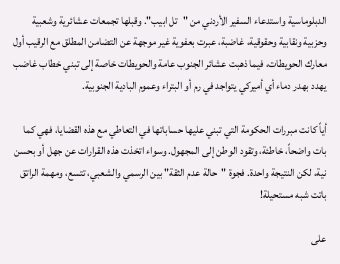الدبلوماسية واستدعاء السفير الأردني من "تل ابيب". وقبلها تجمعات عشائرية وشعبية وحزبية ونقابية وحقوقية، غاضبة، عبرت بعفوية غير موجهة عن التضامن المطلق مع الرقيب أول معارك الحويطات، فيما ذهبت عشائر الجنوب عامة والحويطات خاصة إلى تبني خطاب غاضب يهدد بهدر دماء أي أميركي يتواجد في رم أو البتراء وعموم البادية الجنوبية.

أياً كانت مبررات الحكومة التي تبني عليها حساباتها في التعاطي مع هذه القضايا، فهي كما بات واضحاً، خاطئة، وتقود الوطن إلى المجهول. وسواء اتخذت هذه القرارات عن جهل أو بحسن نية، لكن النتيجة واحدة. فجوة "حالة عدم الثقة" بين الرسمي والشعبي، تتسع، ومهمة الراتق باتت شبه مستحيلة!

على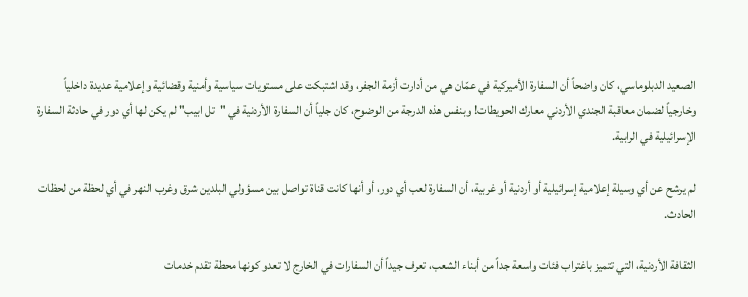الصعيد الدبلوماسي، كان واضحاً أن السفارة الأميركية في عمّان هي من أدارت أزمة الجفر، وقد اشتبكت على مستويات سياسية وأمنية وقضائية وإعلامية عديدة داخلياً وخارجياً لضمان معاقبة الجندي الأردني معارك الحويطات! وبنفس هذه الدرجة من الوضوح، كان جلياً أن السفارة الأردنية في "تل ابيب" لم يكن لها أي دور في حادثة السفارة الإسرائيلية في الرابية.

لم يرشح عن أي وسيلة إعلامية إسرائيلية أو أردنية أو غربية، أن السفارة لعب أي دور، أو أنها كانت قناة تواصل بين مسؤولي البلدين شرق وغرب النهر في أي لحظة من لحظات الحادث.

الثقافة الأردنية، التي تتميز باغتراب فئات واسعة جداً من أبناء الشعب، تعرف جيداً أن السفارات في الخارج لا تعدو كونها محطة تقدم خدمات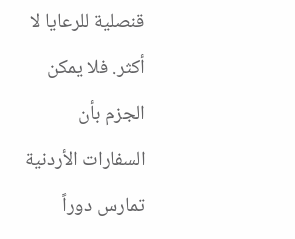قنصلية للرعايا لا أكثر. فلا يمكن الجزم بأن السفارات الأردنية تمارس دوراً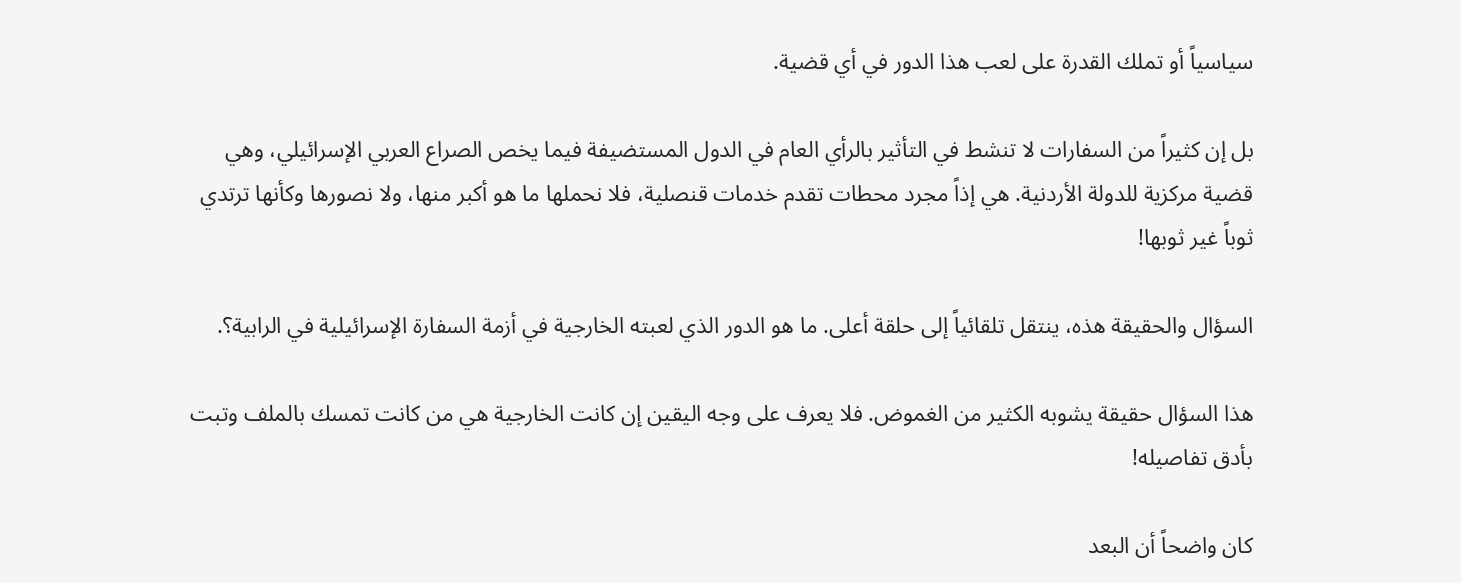سياسياً أو تملك القدرة على لعب هذا الدور في أي قضية.

بل إن كثيراً من السفارات لا تنشط في التأثير بالرأي العام في الدول المستضيفة فيما يخص الصراع العربي الإسرائيلي، وهي قضية مركزية للدولة الأردنية. هي إذاً مجرد محطات تقدم خدمات قنصلية، فلا نحملها ما هو أكبر منها، ولا نصورها وكأنها ترتدي ثوباً غير ثوبها!

السؤال والحقيقة هذه، ينتقل تلقائياً إلى حلقة أعلى. ما هو الدور الذي لعبته الخارجية في أزمة السفارة الإسرائيلية في الرابية؟.

هذا السؤال حقيقة يشوبه الكثير من الغموض. فلا يعرف على وجه اليقين إن كانت الخارجية هي من كانت تمسك بالملف وتبت بأدق تفاصيله!

كان واضحاً أن البعد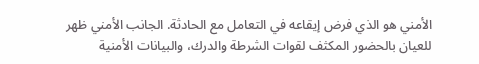الأمني هو الذي فرض إيقاعه في التعامل مع الحادثة. الجانب الأمني ظهر للعيان بالحضور المكثف لقوات الشرطة والدرك، والبيانات الأمنية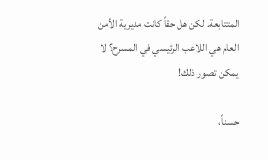المتتابعة. لكن هل حقاً كانت مديرية الأمن العام هي اللاعب الرئيسي في المسرح؟ لا يمكن تصور ذلك!

حسناً،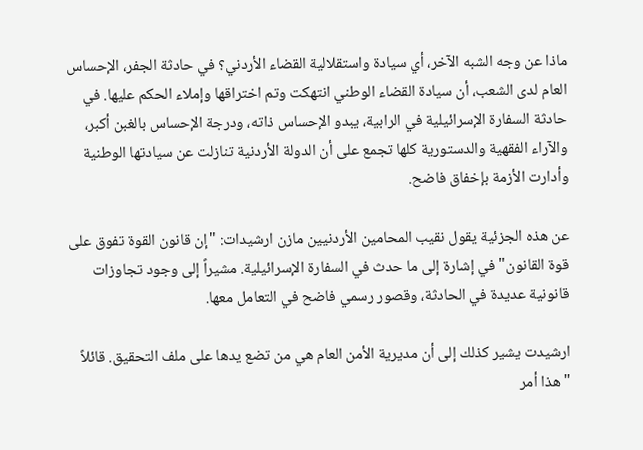ماذا عن وجه الشبه الآخر، أي سيادة واستقلالية القضاء الأردني؟ في حادثة الجفر، الإحساس العام لدى الشعب، أن سيادة القضاء الوطني انتهكت وتم اختراقها وإملاء الحكم عليها. في حادثة السفارة الإسرائيلية في الرابية، يبدو الإحساس ذاته، ودرجة الإحساس بالغبن أكبر، والآراء الفقهية والدستورية كلها تجمع على أن الدولة الأردنية تنازلت عن سيادتها الوطنية وأدارت الأزمة بإخفاق فاضح.

عن هذه الجزئية يقول نقيب المحامين الأردنيين مازن ارشيدات: "إن قانون القوة تفوق على قوة القانون" في إشارة إلى ما حدث في السفارة الإسرائيلية. مشيراً إلى وجود تجاوزات قانونية عديدة في الحادثة، وقصور رسمي فاضح في التعامل معها.

ارشيدت يشير كذلك إلى أن مديرية الأمن العام هي من تضع يدها على ملف التحقيق. قائلاً "هذا أمر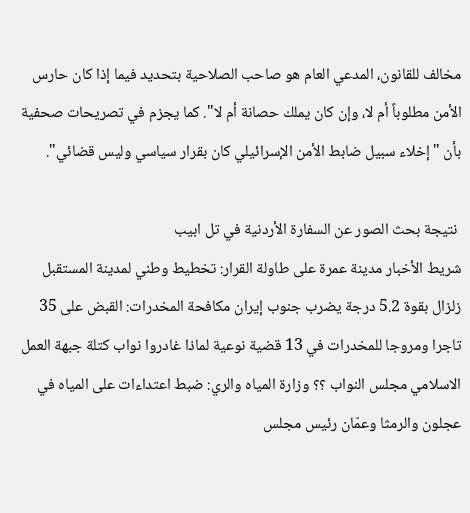مخالف للقانون، المدعي العام هو صاحب الصلاحية بتحديد فيما إذا كان حارس الأمن مطلوباً أم لا، وإن كان يملك حصانة أم لا". كما يجزم في تصريحات صحفية بأن "إخلاء سبيل ضابط الأمن الإسرائيلي كان بقرار سياسي وليس قضائي".

 نتيجة بحث الصور عن السفارة الأردنية في تل ابيب
شريط الأخبار مدينة عمرة على طاولة القرار: تخطيط وطني لمدينة المستقبل زلزال بقوة 5.2 درجة يضرب جنوب إيران مكافحة المخدرات: القبض على 35 تاجرا ومروجا للمخدرات في 13 قضية نوعية لماذا غادروا نواب كتلة جبهة العمل الاسلامي مجلس النواب ؟؟ وزارة المياه والري: ضبط اعتداءات على المياه في عجلون والرمثا وعمّان رئيس مجلس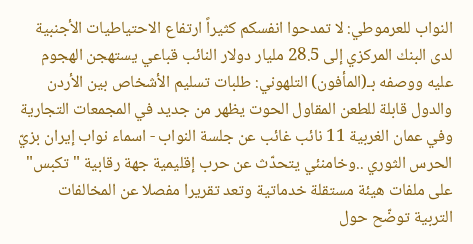النواب للعرموطي: لا تمدحوا انفسكم كثيراً ارتفاع الاحتياطيات الأجنبية لدى البنك المركزي إلى 28.5 مليار دولار النائب قباعي يستهجن الهجوم عليه ووصفه بـ(المأفون) التلهوني: طلبات تسليم الأشخاص بين الأردن والدول قابلة للطعن المقاول الحوت يظهر من جديد في المجمعات التجارية وفي عمان الغربية 11 نائب غائب عن جلسة النواب - اسماء نواب إيران بزيّ الحرس الثوري ..وخامنئي يتحدّث عن حرب إقليمية جهة رقابية "تكبس" على ملفات هيئة مستقلة خدماتية وتعد تقريرا مفصلا عن المخالفات التربية توضّح حول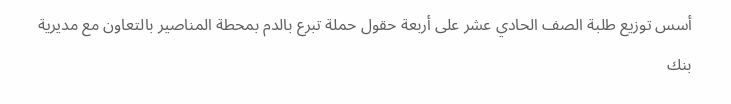أسس توزيع طلبة الصف الحادي عشر على أربعة حقول حملة تبرع بالدم بمحطة المناصير بالتعاون مع مديرية بنك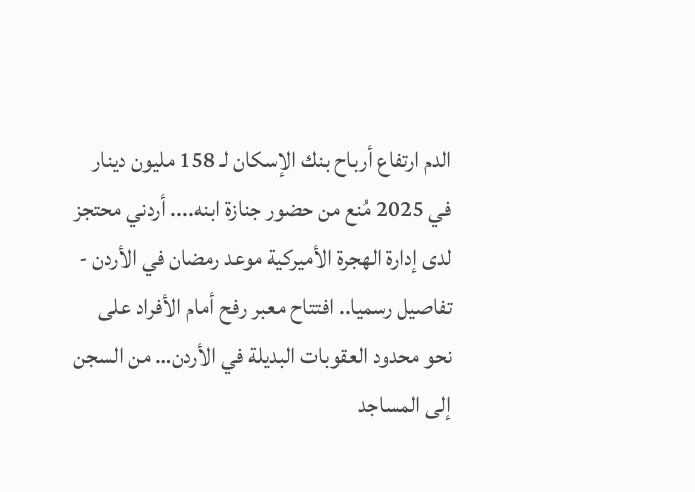الدم ارتفاع أرباح بنك الإسكان لـ 158 مليون دينار في 2025 مُنع من حضور جنازة ابنه.... أردني محتجز لدى إدارة الهجرة الأميركية موعد رمضان في الأردن - تفاصيل رسميا.. افتتاح معبر رفح أمام الأفراد على نحو محدود العقوبات البديلة في الأردن… من السجن إلى المساجد